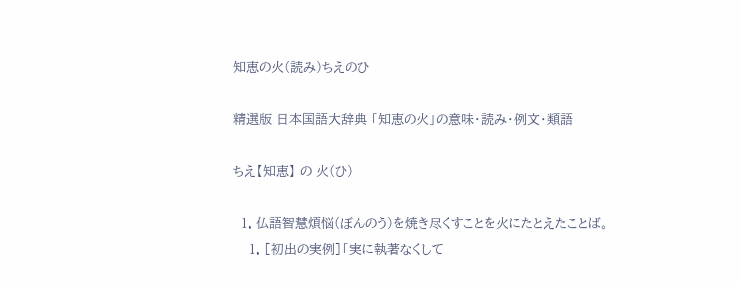知恵の火(読み)ちえのひ

精選版 日本国語大辞典 「知恵の火」の意味・読み・例文・類語

ちえ【知恵】 の 火(ひ)

  1. 仏語智慧煩悩(ぼんのう)を焼き尽くすことを火にたとえたことば。
    1. [初出の実例]「実に執著なくして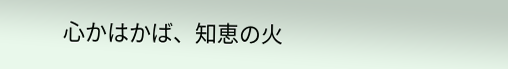心かはかば、知恵の火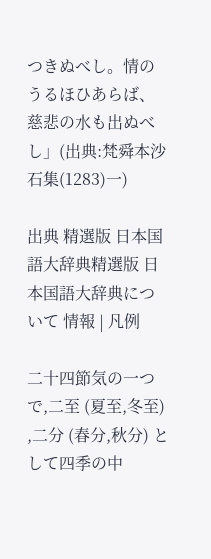つきぬべし。情のうるほひあらば、慈悲の水も出ぬべし」(出典:梵舜本沙石集(1283)一)

出典 精選版 日本国語大辞典精選版 日本国語大辞典について 情報 | 凡例

二十四節気の一つで,二至 (夏至,冬至) ,二分 (春分,秋分) として四季の中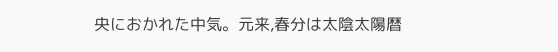央におかれた中気。元来,春分は太陰太陽暦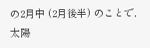の2月中 (2月後半) のことで,太陽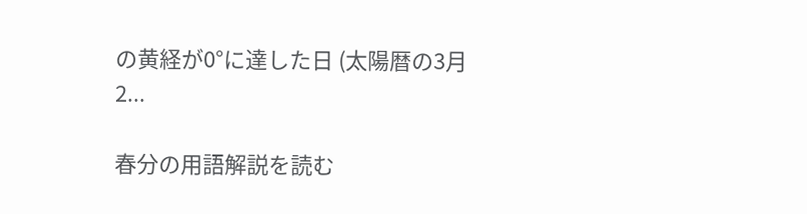の黄経が0°に達した日 (太陽暦の3月 2...

春分の用語解説を読む